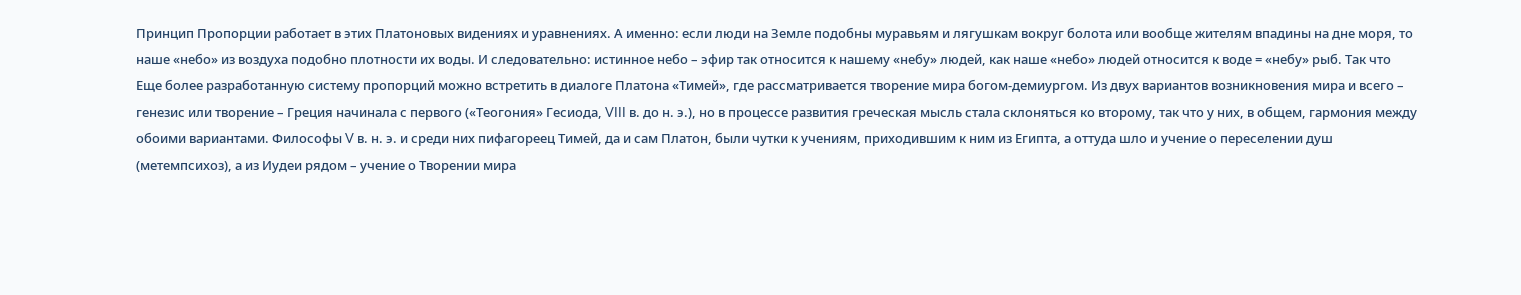Принцип Пропорции работает в этих Платоновых видениях и уравнениях. А именно: если люди на Земле подобны муравьям и лягушкам вокруг болота или вообще жителям впадины на дне моря, то наше «небо» из воздуха подобно плотности их воды. И следовательно: истинное небо – эфир так относится к нашему «небу» людей, как наше «небо» людей относится к воде = «небу» рыб. Так что
Еще более разработанную систему пропорций можно встретить в диалоге Платона «Тимей», где рассматривается творение мира богом-демиургом. Из двух вариантов возникновения мира и всего – генезис или творение – Греция начинала с первого («Теогония» Гесиода, VIII в. до н. э.), но в процессе развития греческая мысль стала склоняться ко второму, так что у них, в общем, гармония между обоими вариантами. Философы V в. н. э. и среди них пифагореец Тимей, да и сам Платон, были чутки к учениям, приходившим к ним из Египта, а оттуда шло и учение о переселении душ (метемпсихоз), а из Иудеи рядом – учение о Творении мира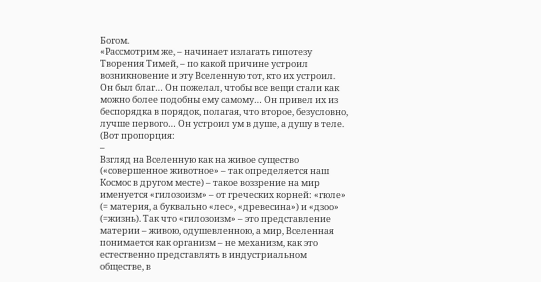Богом.
«Рассмотрим же, – начинает излагать гипотезу Творения Тимей, – по какой причине устроил возникновение и эту Вселенную тот, кто их устроил. Он был благ… Он пожелал, чтобы все вещи стали как можно более подобны ему самому… Он привел их из беспорядка в порядок, полагая, что второе, безусловно, лучше первого… Он устроил ум в душе, а душу в теле. (Вот пропорция:
–
Взгляд на Вселенную как на живое существо («совершенное животное» – так определяется наш Космос в другом месте) – такое воззрение на мир именуется «гилозоизм» – от греческих корней: «гюле» (= материя, а буквально «лес», «древесина») и «дзоо» (=жизнь). Так что «гилозоизм» – это представление материи – живою, одушевленною, а мир, Вселенная понимается как организм – не механизм, как это естественно представлять в индустриальном обществе, в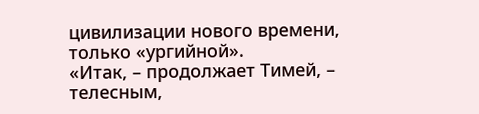цивилизации нового времени, только «ургийной».
«Итак, – продолжает Тимей, – телесным,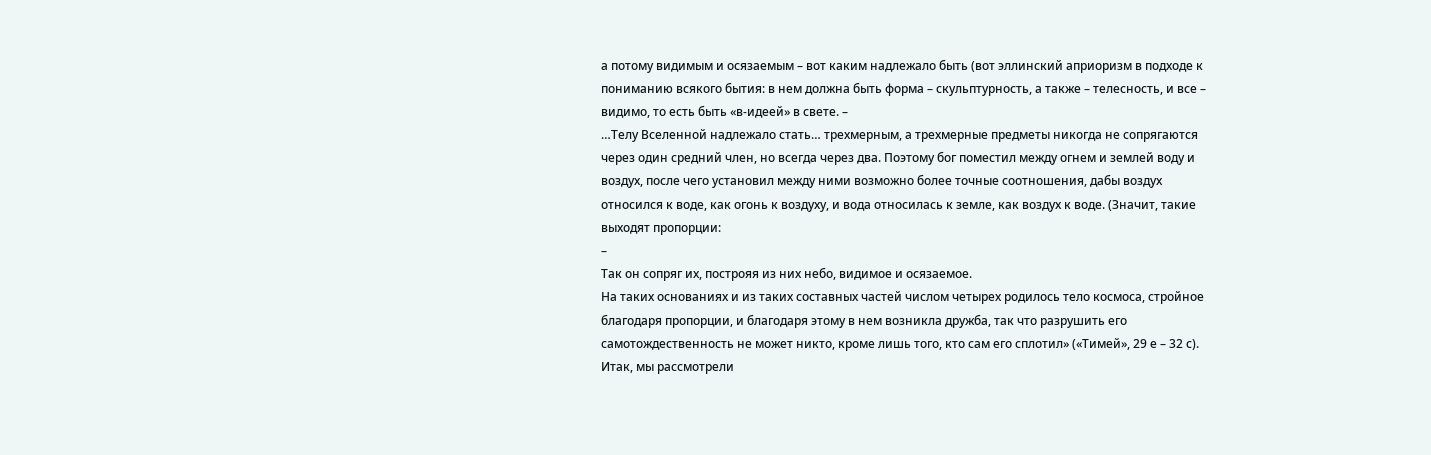а потому видимым и осязаемым – вот каким надлежало быть (вот эллинский априоризм в подходе к пониманию всякого бытия: в нем должна быть форма – скульптурность, а также – телесность, и все – видимо, то есть быть «в-идеей» в свете. –
…Телу Вселенной надлежало стать… трехмерным, а трехмерные предметы никогда не сопрягаются через один средний член, но всегда через два. Поэтому бог поместил между огнем и землей воду и воздух, после чего установил между ними возможно более точные соотношения, дабы воздух относился к воде, как огонь к воздуху, и вода относилась к земле, как воздух к воде. (Значит, такие выходят пропорции:
–
Так он сопряг их, построяя из них небо, видимое и осязаемое.
На таких основаниях и из таких составных частей числом четырех родилось тело космоса, стройное благодаря пропорции, и благодаря этому в нем возникла дружба, так что разрушить его самотождественность не может никто, кроме лишь того, кто сам его сплотил» («Тимей», 29 е – 32 с).
Итак, мы рассмотрели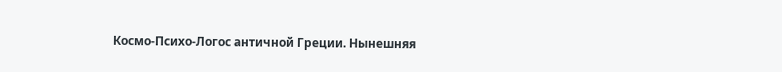Космо-Психо-Логос античной Греции. Нынешняя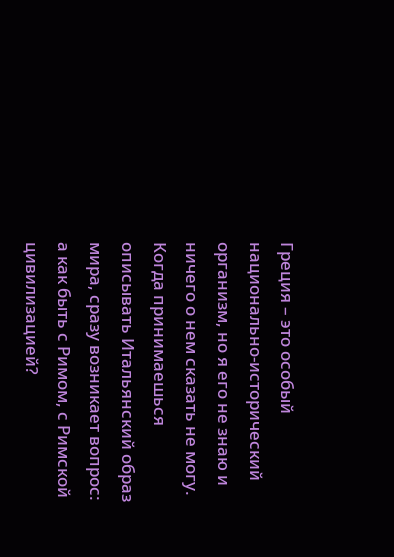Греция – это особый национально-исторический организм, но я его не знаю и ничего о нем сказать не могу.
Когда принимаешься описывать Итальянский образ мира, сразу возникает вопрос: а как быть с Римом, с Римской цивилизацией?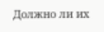Должно ли их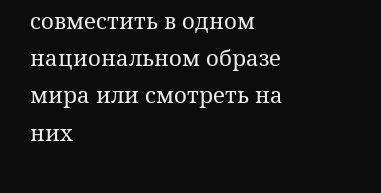совместить в одном национальном образе мира или смотреть на них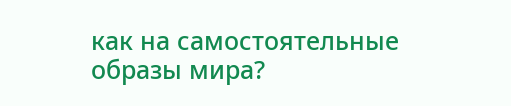как на самостоятельные образы мира?